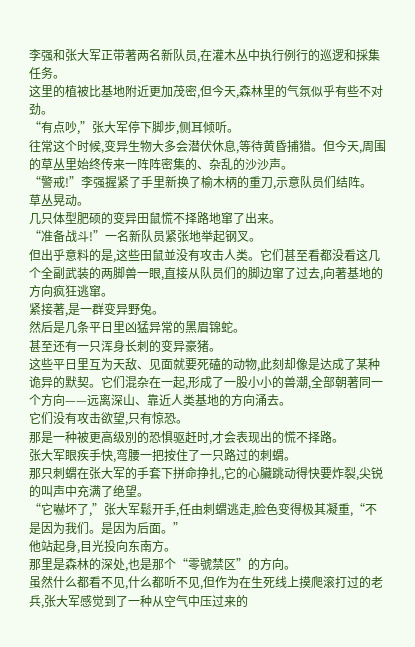李强和张大军正带著两名新队员,在灌木丛中执行例行的巡逻和採集任务。
这里的植被比基地附近更加茂密,但今天,森林里的气氛似乎有些不对劲。
“有点吵,”张大军停下脚步,侧耳倾听。
往常这个时候,变异生物大多会潜伏休息,等待黄昏捕猎。但今天,周围的草丛里始终传来一阵阵密集的、杂乱的沙沙声。
“警戒!”李强握紧了手里新换了榆木柄的重刀,示意队员们结阵。
草丛晃动。
几只体型肥硕的变异田鼠慌不择路地窜了出来。
“准备战斗!”一名新队员紧张地举起钢叉。
但出乎意料的是,这些田鼠並没有攻击人类。它们甚至看都没看这几个全副武装的两脚兽一眼,直接从队员们的脚边窜了过去,向著基地的方向疯狂逃窜。
紧接著,是一群变异野兔。
然后是几条平日里凶猛异常的黑眉锦蛇。
甚至还有一只浑身长刺的变异豪猪。
这些平日里互为天敌、见面就要死磕的动物,此刻却像是达成了某种诡异的默契。它们混杂在一起,形成了一股小小的兽潮,全部朝著同一个方向——远离深山、靠近人类基地的方向涌去。
它们没有攻击欲望,只有惊恐。
那是一种被更高级別的恐惧驱赶时,才会表现出的慌不择路。
张大军眼疾手快,弯腰一把按住了一只路过的刺蝟。
那只刺蝟在张大军的手套下拼命挣扎,它的心臟跳动得快要炸裂,尖锐的叫声中充满了绝望。
“它嚇坏了,”张大军鬆开手,任由刺蝟逃走,脸色变得极其凝重,“不是因为我们。是因为后面。”
他站起身,目光投向东南方。
那里是森林的深处,也是那个“零號禁区”的方向。
虽然什么都看不见,什么都听不见,但作为在生死线上摸爬滚打过的老兵,张大军感觉到了一种从空气中压过来的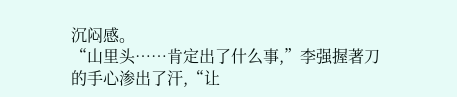沉闷感。
“山里头……肯定出了什么事,”李强握著刀的手心渗出了汗,“让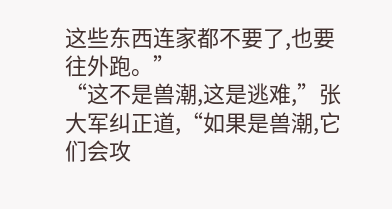这些东西连家都不要了,也要往外跑。”
“这不是兽潮,这是逃难,”张大军纠正道,“如果是兽潮,它们会攻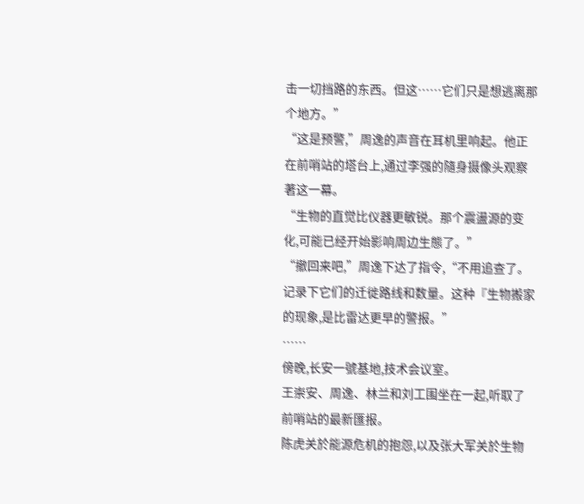击一切挡路的东西。但这……它们只是想逃离那个地方。”
“这是预警,”周逸的声音在耳机里响起。他正在前哨站的塔台上,通过李强的隨身摄像头观察著这一幕。
“生物的直觉比仪器更敏锐。那个震盪源的变化,可能已经开始影响周边生態了。”
“撤回来吧,”周逸下达了指令,“不用追查了。记录下它们的迁徙路线和数量。这种『生物搬家的现象,是比雷达更早的警报。”
……
傍晚,长安一號基地,技术会议室。
王崇安、周逸、林兰和刘工围坐在一起,听取了前哨站的最新匯报。
陈虎关於能源危机的抱怨,以及张大军关於生物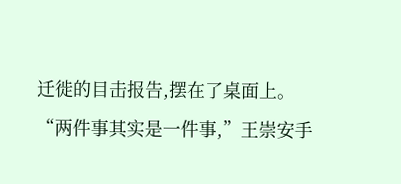迁徙的目击报告,摆在了桌面上。
“两件事其实是一件事,”王崇安手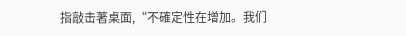指敲击著桌面,“不確定性在增加。我们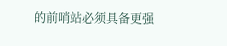的前哨站必须具备更强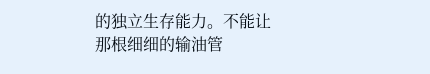的独立生存能力。不能让那根细细的输油管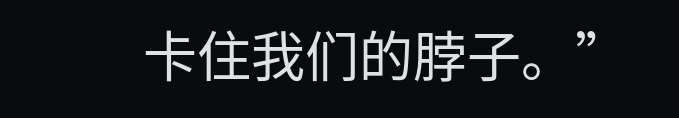卡住我们的脖子。”